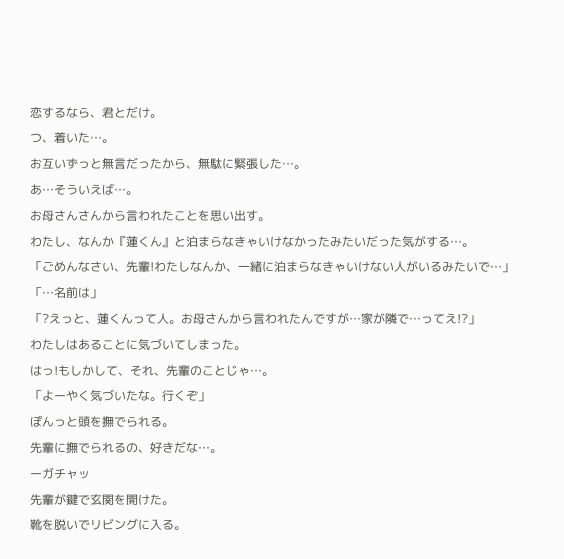恋するなら、君とだけ。
つ、着いた…。
お互いずっと無言だったから、無駄に緊張した…。
あ…そういえば…。
お母さんさんから言われたことを思い出す。
わたし、なんか『蓮くん』と泊まらなきゃいけなかったみたいだった気がする…。
「ごめんなさい、先輩!わたしなんか、一緒に泊まらなきゃいけない人がいるみたいで…」
「…名前は」
「?えっと、蓮くんって人。お母さんから言われたんですが…家が隣で…ってえ!?」
わたしはあることに気づいてしまった。
はっ!もしかして、それ、先輩のことじゃ…。
「よーやく気づいたな。行くぞ」
ぽんっと頭を撫でられる。
先輩に撫でられるの、好きだな…。
ーガチャッ
先輩が鍵で玄関を開けた。
靴を脱いでリビングに入る。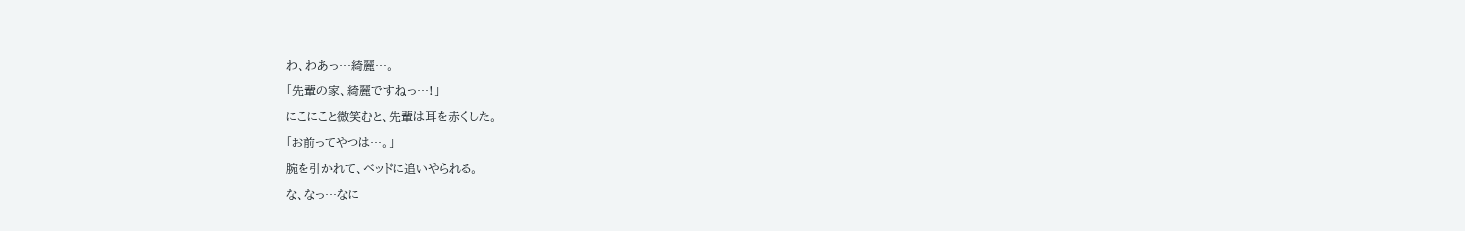わ、わあっ…綺麗…。
「先輩の家、綺麗ですねっ…!」
にこにこと微笑むと、先輩は耳を赤くした。
「お前ってやつは…。」
腕を引かれて、ベッドに追いやられる。
な、なっ…なに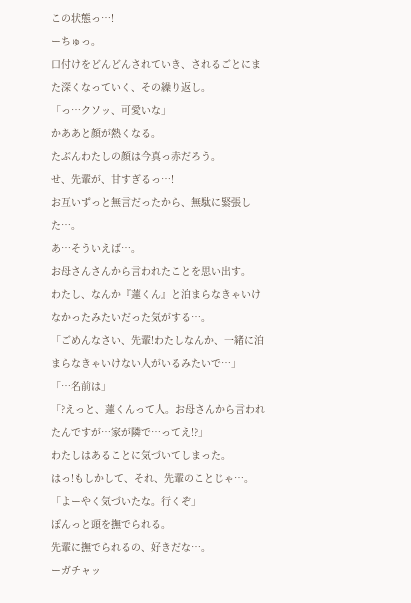この状態っ…!
ーちゅっ。
口付けをどんどんされていき、されるごとにまた深くなっていく、その繰り返し。
「っ…クソッ、可愛いな」
かああと顔が熱くなる。
たぶんわたしの顔は今真っ赤だろう。
せ、先輩が、甘すぎるっ…!
お互いずっと無言だったから、無駄に緊張した…。
あ…そういえば…。
お母さんさんから言われたことを思い出す。
わたし、なんか『蓮くん』と泊まらなきゃいけなかったみたいだった気がする…。
「ごめんなさい、先輩!わたしなんか、一緒に泊まらなきゃいけない人がいるみたいで…」
「…名前は」
「?えっと、蓮くんって人。お母さんから言われたんですが…家が隣で…ってえ!?」
わたしはあることに気づいてしまった。
はっ!もしかして、それ、先輩のことじゃ…。
「よーやく気づいたな。行くぞ」
ぽんっと頭を撫でられる。
先輩に撫でられるの、好きだな…。
ーガチャッ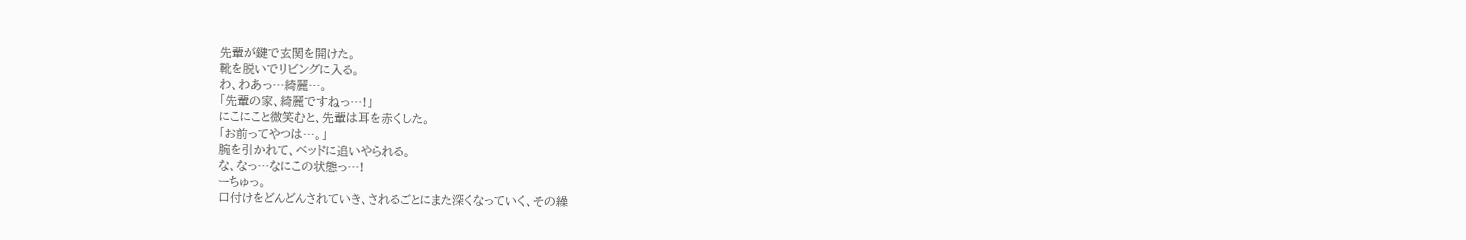先輩が鍵で玄関を開けた。
靴を脱いでリビングに入る。
わ、わあっ…綺麗…。
「先輩の家、綺麗ですねっ…!」
にこにこと微笑むと、先輩は耳を赤くした。
「お前ってやつは…。」
腕を引かれて、ベッドに追いやられる。
な、なっ…なにこの状態っ…!
ーちゅっ。
口付けをどんどんされていき、されるごとにまた深くなっていく、その繰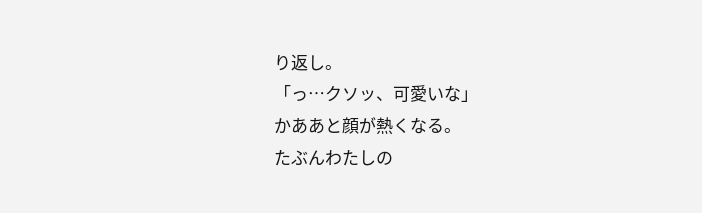り返し。
「っ…クソッ、可愛いな」
かああと顔が熱くなる。
たぶんわたしの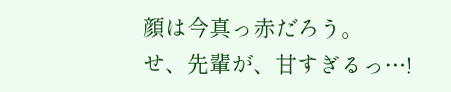顔は今真っ赤だろう。
せ、先輩が、甘すぎるっ…!